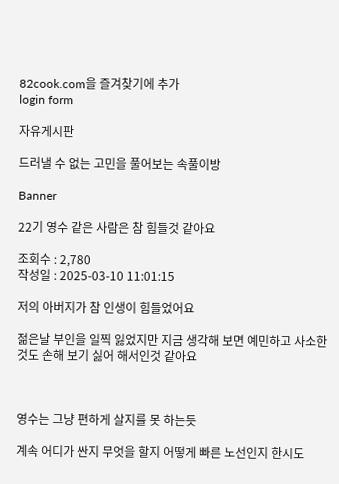82cook.com을 즐겨찾기에 추가
login form

자유게시판

드러낼 수 없는 고민을 풀어보는 속풀이방

Banner

22기 영수 같은 사람은 참 힘들것 같아요

조회수 : 2,780
작성일 : 2025-03-10 11:01:15

저의 아버지가 참 인생이 힘들었어요

젊은날 부인을 일찍 잃었지만 지금 생각해 보면 예민하고 사소한 것도 손해 보기 싫어 해서인것 같아요



영수는 그냥 편하게 살지를 못 하는듯

계속 어디가 싼지 무엇을 할지 어떻게 빠른 노선인지 한시도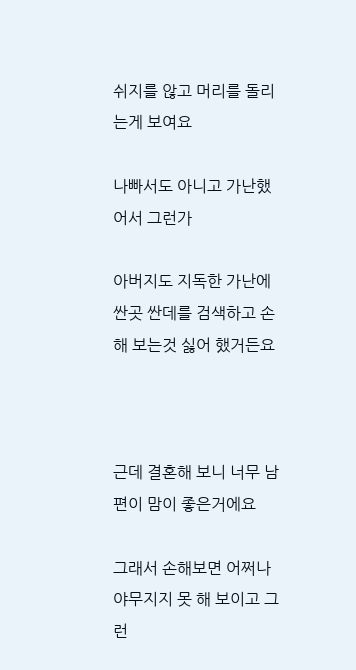쉬지를 않고 머리를 돌리는게 보여요

나빠서도 아니고 가난했어서 그런가

아버지도 지독한 가난에 싼곳 싼데를 검색하고 손해 보는것 싫어 했거든요



근데 결혼해 보니 너무 남편이 맘이 좋은거에요

그래서 손해보면 어쩌나 야무지지 못 해 보이고 그런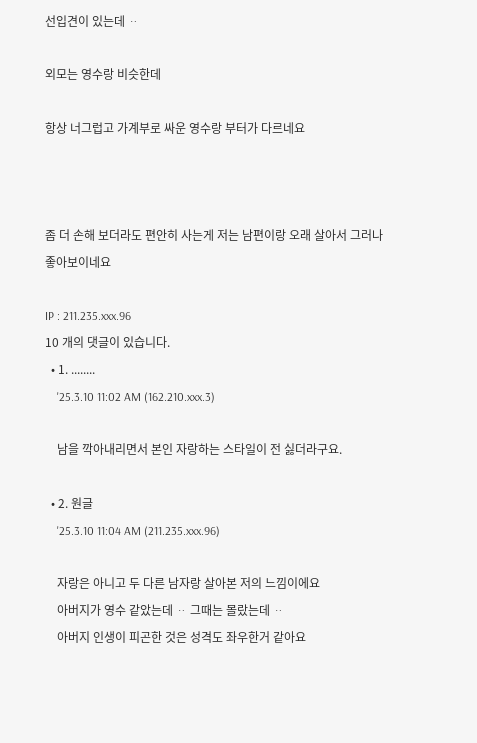선입견이 있는데 ᆢ

외모는 영수랑 비슷한데

항상 너그럽고 가계부로 싸운 영수랑 부터가 다르네요



좀 더 손해 보더라도 편안히 사는게 저는 남편이랑 오래 살아서 그러나 좋아보이네요

IP : 211.235.xxx.96
10 개의 댓글이 있습니다.
  • 1. ........
    '25.3.10 11:02 AM (162.210.xxx.3)

    남을 깍아내리면서 본인 자랑하는 스타일이 전 싫더라구요.

  • 2. 원글
    '25.3.10 11:04 AM (211.235.xxx.96)

    자랑은 아니고 두 다른 남자랑 살아본 저의 느낌이에요
    아버지가 영수 같았는데 ᆢ 그때는 몰랐는데 ᆢ
    아버지 인생이 피곤한 것은 성격도 좌우한거 같아요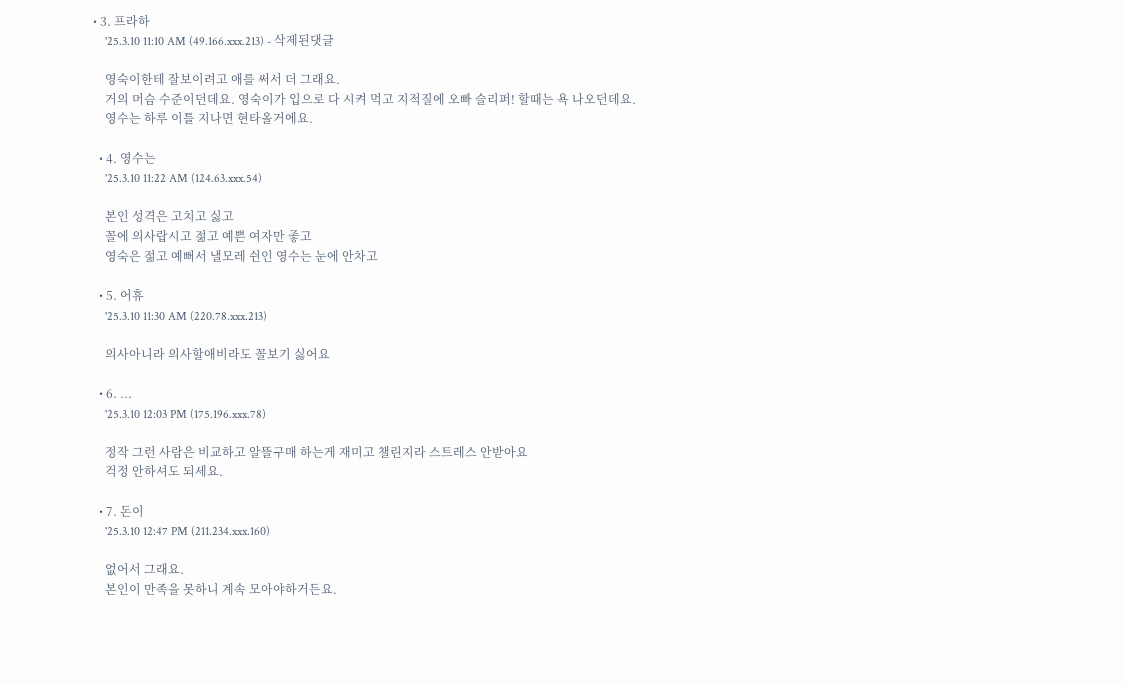• 3. 프라하
    '25.3.10 11:10 AM (49.166.xxx.213) - 삭제된댓글

    영숙이한테 잘보이려고 애를 써서 더 그래요.
    거의 머슴 수준이던데요. 영숙이가 입으로 다 시켜 먹고 지적질에 오빠 슬리퍼! 할때는 욕 나오던데요.
    영수는 하루 이틀 지나면 현타올거에요.

  • 4. 영수는
    '25.3.10 11:22 AM (124.63.xxx.54)

    본인 성격은 고치고 싫고
    꼴에 의사랍시고 젊고 예쁜 여자만 좋고
    영숙은 젊고 예뻐서 낼모레 쉰인 영수는 눈에 안차고

  • 5. 어휴
    '25.3.10 11:30 AM (220.78.xxx.213)

    의사아니라 의사할애비라도 꼴보기 싫어요

  • 6. ...
    '25.3.10 12:03 PM (175.196.xxx.78)

    정작 그런 사람은 비교하고 알뜰구매 하는게 재미고 챌린지라 스트레스 안받아요
    걱정 안하셔도 되세요.

  • 7. 돈이
    '25.3.10 12:47 PM (211.234.xxx.160)

    없어서 그래요.
    본인이 만족을 못하니 계속 모아야하거든요.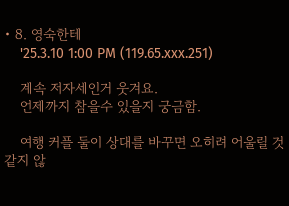• 8. 영숙한테
    '25.3.10 1:00 PM (119.65.xxx.251)

    계속 저자세인거 웃겨요.
    언제까지 참을수 있을지 궁금함.

    여행 커플 둘이 상대를 바꾸면 오히려 어울릴 것같지 않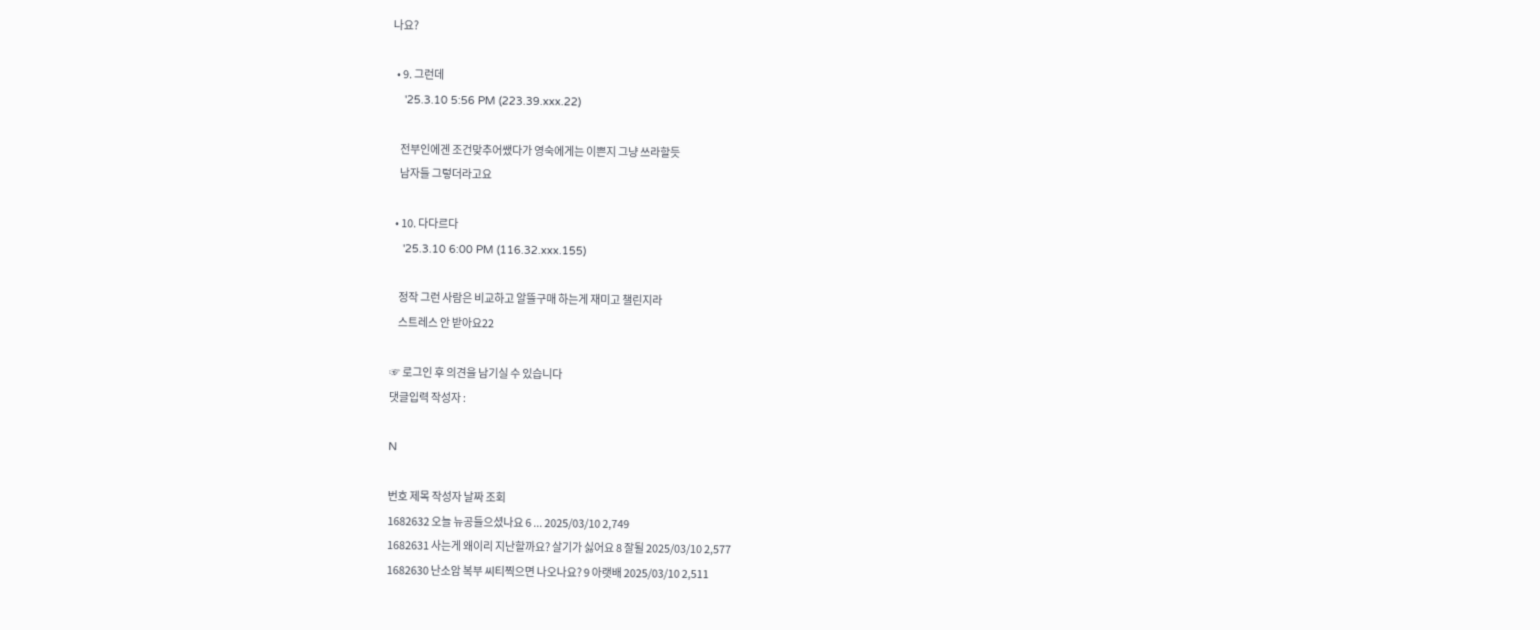나요?

  • 9. 그런데
    '25.3.10 5:56 PM (223.39.xxx.22)

    전부인에겐 조건맞추어쌨다가 영숙에게는 이쁜지 그냥 쓰라할듯
    남자들 그렇더라고요

  • 10. 다다르다
    '25.3.10 6:00 PM (116.32.xxx.155)

    정작 그런 사람은 비교하고 알뜰구매 하는게 재미고 챌린지라
    스트레스 안 받아요22

☞ 로그인 후 의견을 남기실 수 있습니다
댓글입력 작성자 :

N

번호 제목 작성자 날짜 조회
1682632 오늘 뉴공들으셨나요 6 ... 2025/03/10 2,749
1682631 사는게 왜이리 지난할까요? 살기가 싫어요 8 잘될 2025/03/10 2,577
1682630 난소암 복부 씨티찍으면 나오나요? 9 아랫배 2025/03/10 2,511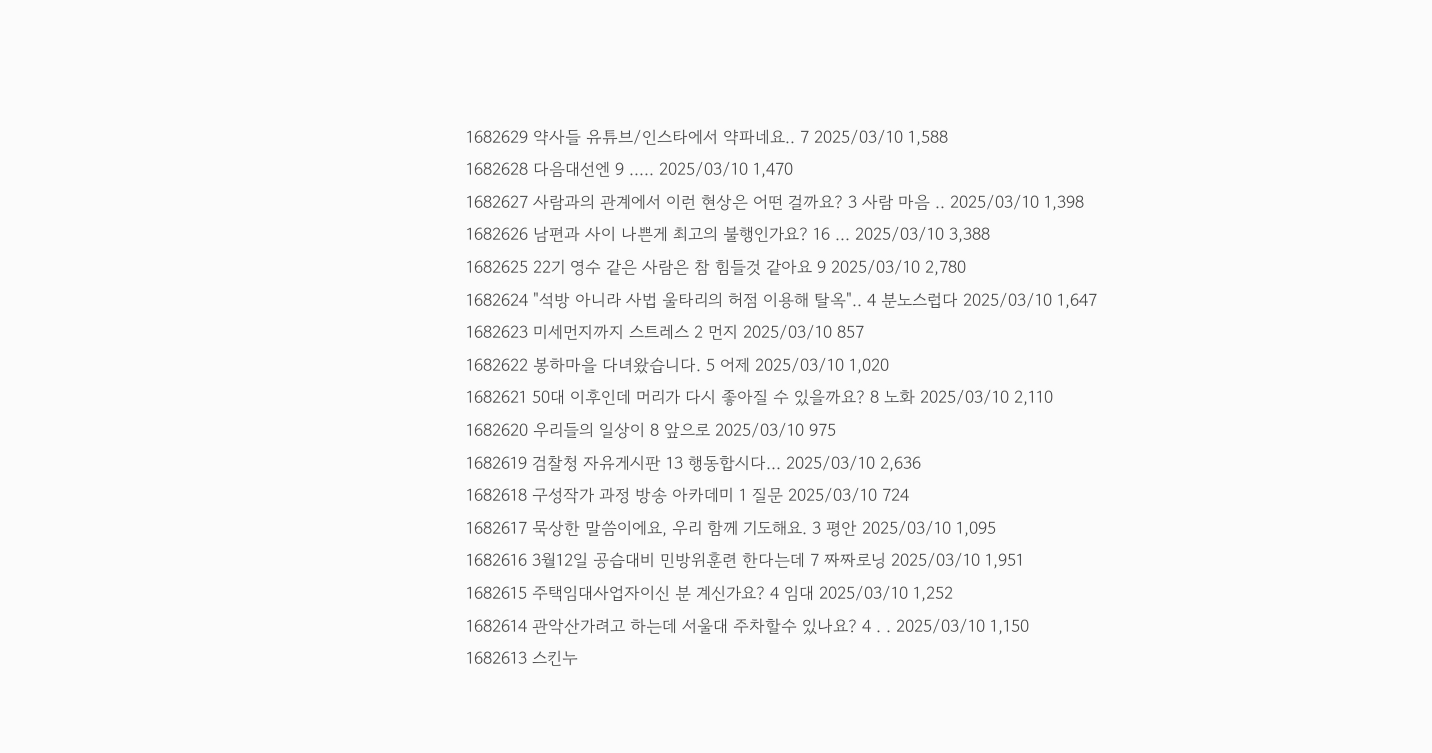1682629 약사들 유튜브/인스타에서 약파네요.. 7 2025/03/10 1,588
1682628 다음대선엔 9 ..... 2025/03/10 1,470
1682627 사람과의 관계에서 이런 현상은 어떤 걸까요? 3 사람 마음 .. 2025/03/10 1,398
1682626 남편과 사이 나쁜게 최고의 불행인가요? 16 ... 2025/03/10 3,388
1682625 22기 영수 같은 사람은 참 힘들것 같아요 9 2025/03/10 2,780
1682624 "석방 아니라 사법 울타리의 허점 이용해 탈옥".. 4 분노스럽다 2025/03/10 1,647
1682623 미세먼지까지 스트레스 2 먼지 2025/03/10 857
1682622 봉하마을 다녀왔습니다. 5 어제 2025/03/10 1,020
1682621 50대 이후인데 머리가 다시 좋아질 수 있을까요? 8 노화 2025/03/10 2,110
1682620 우리들의 일상이 8 앞으로 2025/03/10 975
1682619 검찰청 자유게시판 13 행동합시다... 2025/03/10 2,636
1682618 구성작가 과정 방송 아카데미 1 질문 2025/03/10 724
1682617 묵상한 말씀이에요, 우리 함께 기도해요. 3 평안 2025/03/10 1,095
1682616 3월12일 공습대비 민방위훈련 한다는데 7 짜짜로닝 2025/03/10 1,951
1682615 주택임대사업자이신 분 계신가요? 4 임대 2025/03/10 1,252
1682614 관악산가려고 하는데 서울대 주차할수 있나요? 4 . . 2025/03/10 1,150
1682613 스킨누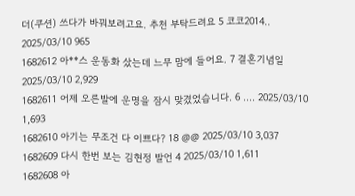더(쿠션) 쓰다가 바꿔보려고요. 추천 부탁드려요 5 코코2014.. 2025/03/10 965
1682612 아**스 운동화 샀는데 느무 맘에 들어요. 7 결혼기념일 2025/03/10 2,929
1682611 어제 오른발에 운명을 잠시 맞겼었습니다. 6 .... 2025/03/10 1,693
1682610 아기는 무조건 다 이쁘다? 18 @@ 2025/03/10 3,037
1682609 다시 한번 보는 김현정 발언 4 2025/03/10 1,611
1682608 아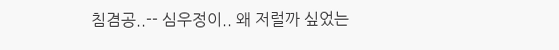침겸공..-- 심우정이.. 왜 저럴까 싶었는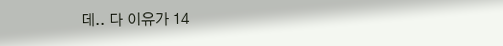데.. 다 이유가 14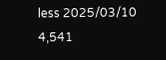less 2025/03/10 4,541